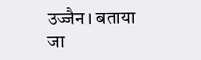उज्जैन। बताया जा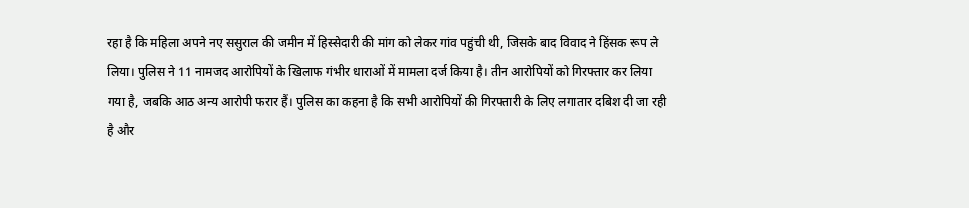रहा है कि महिला अपने नए ससुराल की जमीन में हिस्सेदारी की मांग को लेकर गांव पहुंची थी, जिसके बाद विवाद ने हिंसक रूप ले लिया। पुलिस ने 11 नामजद आरोपियों के खिलाफ गंभीर धाराओं में मामला दर्ज किया है। तीन आरोपियों को गिरफ्तार कर लिया गया है, जबकि आठ अन्य आरोपी फरार हैं। पुलिस का कहना है कि सभी आरोपियों की गिरफ्तारी के लिए लगातार दबिश दी जा रही है और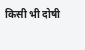किसी भी दोषी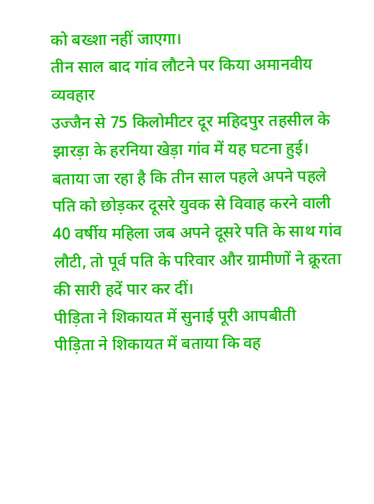को बख्शा नहीं जाएगा।
तीन साल बाद गांव लौटने पर किया अमानवीय व्यवहार
उज्जैन से 75 किलोमीटर दूर महिदपुर तहसील के झारड़ा के हरनिया खेड़ा गांव में यह घटना हुई। बताया जा रहा है कि तीन साल पहले अपने पहले पति को छोड़कर दूसरे युवक से विवाह करने वाली 40 वर्षीय महिला जब अपने दूसरे पति के साथ गांव लौटी, तो पूर्व पति के परिवार और ग्रामीणों ने क्रूरता की सारी हदें पार कर दीं।
पीड़िता ने शिकायत में सुनाई पूरी आपबीती
पीड़िता ने शिकायत में बताया कि वह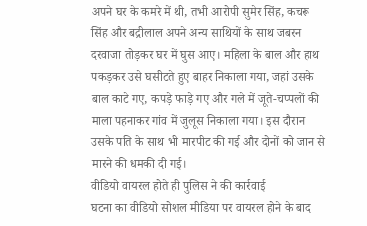अपने घर के कमरे में थी, तभी आरोपी सुमेर सिंह, कचरू सिंह और बद्रीलाल अपने अन्य साथियों के साथ जबरन दरवाजा तोड़कर घर में घुस आए। महिला के बाल और हाथ पकड़कर उसे घसीटते हुए बाहर निकाला गया, जहां उसके बाल काटे गए, कपड़े फाड़े गए और गले में जूते-चप्पलों की माला पहनाकर गांव में जुलूस निकाला गया। इस दौरान उसके पति के साथ भी मारपीट की गई और दोनों को जान से मारने की धमकी दी गई।
वीडियो वायरल होते ही पुलिस ने की कार्रवाई
घटना का वीडियो सोशल मीडिया पर वायरल होने के बाद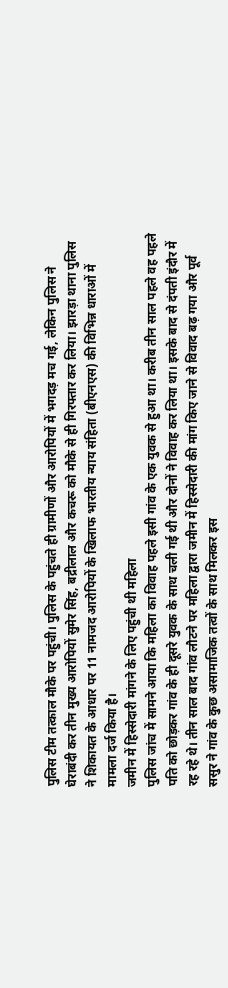पुलिस टीम तत्काल मौके पर पहुंची। पुलिस के पहुंचते ही ग्रामीणों और आरोपियों में भगदड़ मच गई, लेकिन पुलिस ने घेराबंदी कर तीन मुख्य आरोपियों सुमेर सिंह, बद्रीलाल और कचरू को मौके से ही गिरफ्तार कर लिया। झारड़ा थाना पुलिस ने शिकायत के आधार पर 11 नामजद आरोपियों के खिलाफ भारतीय न्याय संहिता (बीएनएस) की विभिन्न धाराओं में मामला दर्ज किया है।
जमीन में हिस्सेदारी मांगने के लिए पहुंची थी महिला
पुलिस जांच में सामने आया कि महिला का विवाह पहले इसी गांव के एक युवक से हुआ था। करीब तीन साल पहले वह पहले पति को छोड़कर गांव के ही दूसरे युवक के साथ चली गई थी और दोनों ने विवाह कर लिया था। इसके बाद से दंपती इंदौर में रह रहे थे। तीन साल बाद गांव लौटने पर महिला द्वारा जमीन में हिस्सेदारी की मांग किए जाने से विवाद बढ़ गया और पूर्व ससुर ने गांव के कुछ असामाजिक तत्वों के साथ मिलकर इस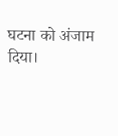घटना को अंजाम दिया।